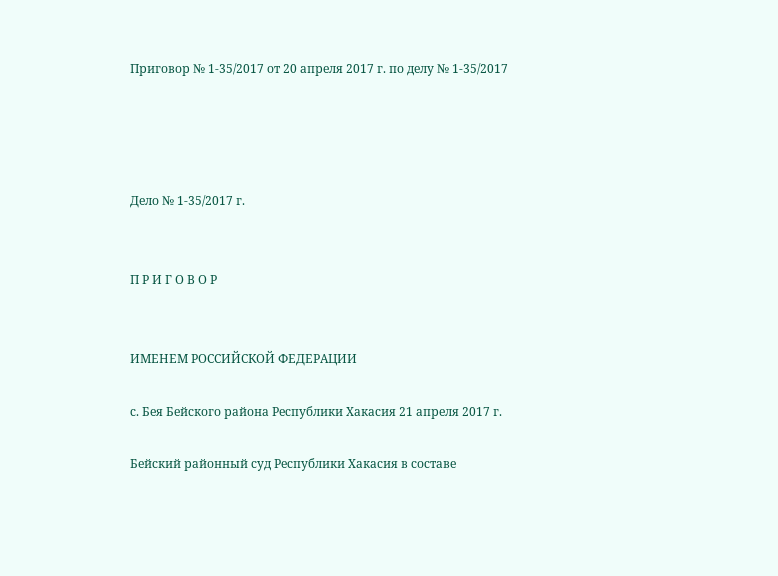Приговор № 1-35/2017 от 20 апреля 2017 г. по делу № 1-35/2017




Дело № 1-35/2017 г.


П Р И Г О В О Р


ИМЕНЕМ РОССИЙСКОЙ ФЕДЕРАЦИИ

с. Бея Бейского района Республики Хакасия 21 апреля 2017 г.

Бейский районный суд Республики Хакасия в составе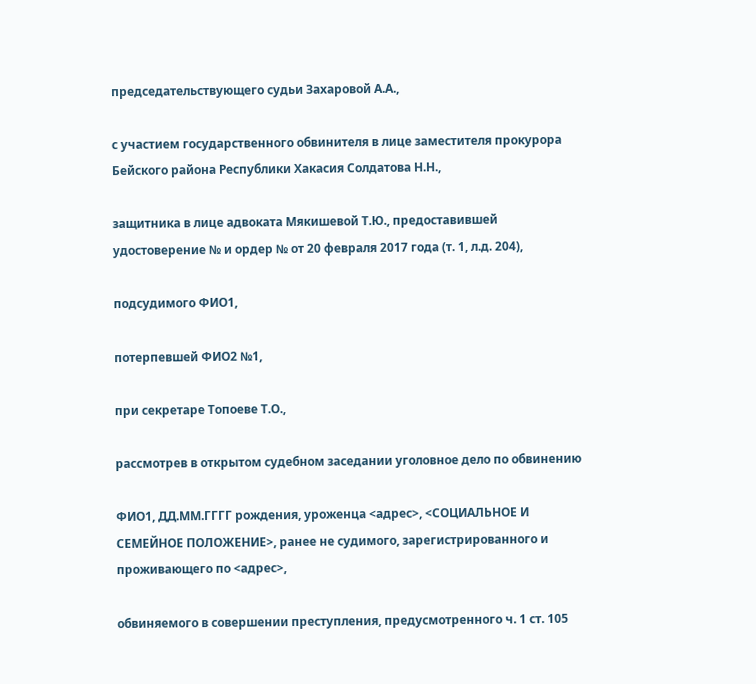председательствующего судьи Захаровой А.А.,

с участием государственного обвинителя в лице заместителя прокурора Бейского района Республики Хакасия Солдатова Н.Н.,

защитника в лице адвоката Мякишевой Т.Ю., предоставившей удостоверение № и ордер № от 20 февраля 2017 года (т. 1, л.д. 204),

подсудимого ФИО1,

потерпевшей ФИО2 №1,

при секретаре Топоеве Т.О.,

рассмотрев в открытом судебном заседании уголовное дело по обвинению

ФИО1, ДД.ММ.ГГГГ рождения, уроженца <адрес>, <СОЦИАЛЬНОЕ И СЕМЕЙНОЕ ПОЛОЖЕНИЕ>, ранее не судимого, зарегистрированного и проживающего по <адрес>,

обвиняемого в совершении преступления, предусмотренного ч. 1 ст. 105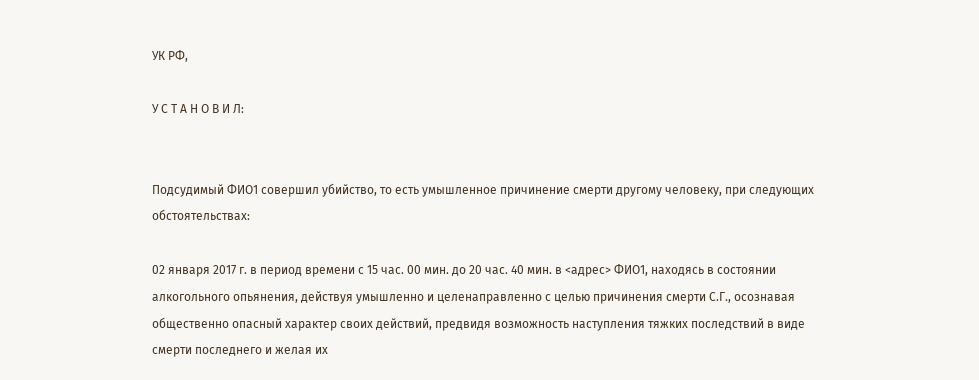УК РФ,

У С Т А Н О В И Л:


Подсудимый ФИО1 совершил убийство, то есть умышленное причинение смерти другому человеку, при следующих обстоятельствах:

02 января 2017 г. в период времени с 15 час. 00 мин. до 20 час. 40 мин. в <адрес> ФИО1, находясь в состоянии алкогольного опьянения, действуя умышленно и целенаправленно с целью причинения смерти С.Г., осознавая общественно опасный характер своих действий, предвидя возможность наступления тяжких последствий в виде смерти последнего и желая их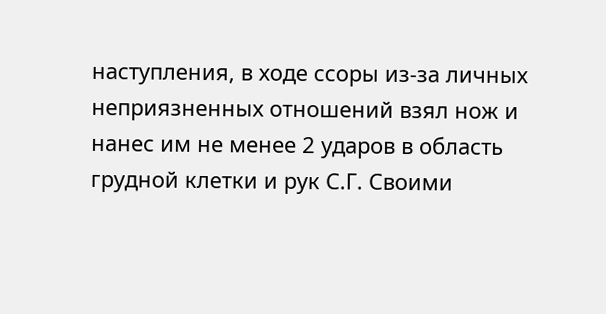наступления, в ходе ссоры из-за личных неприязненных отношений взял нож и нанес им не менее 2 ударов в область грудной клетки и рук С.Г. Своими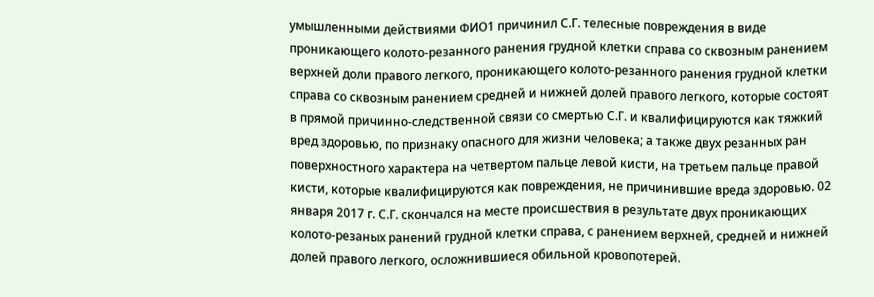умышленными действиями ФИО1 причинил С.Г. телесные повреждения в виде проникающего колото-резанного ранения грудной клетки справа со сквозным ранением верхней доли правого легкого, проникающего колото-резанного ранения грудной клетки справа со сквозным ранением средней и нижней долей правого легкого, которые состоят в прямой причинно-следственной связи со смертью С.Г. и квалифицируются как тяжкий вред здоровью, по признаку опасного для жизни человека; а также двух резанных ран поверхностного характера на четвертом пальце левой кисти, на третьем пальце правой кисти, которые квалифицируются как повреждения, не причинившие вреда здоровью. 02 января 2017 г. С.Г. скончался на месте происшествия в результате двух проникающих колото-резаных ранений грудной клетки справа, с ранением верхней, средней и нижней долей правого легкого, осложнившиеся обильной кровопотерей.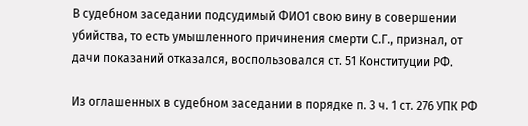В судебном заседании подсудимый ФИО1 свою вину в совершении убийства, то есть умышленного причинения смерти С.Г., признал, от дачи показаний отказался, воспользовался ст. 51 Конституции РФ.

Из оглашенных в судебном заседании в порядке п. 3 ч. 1 ст. 276 УПК РФ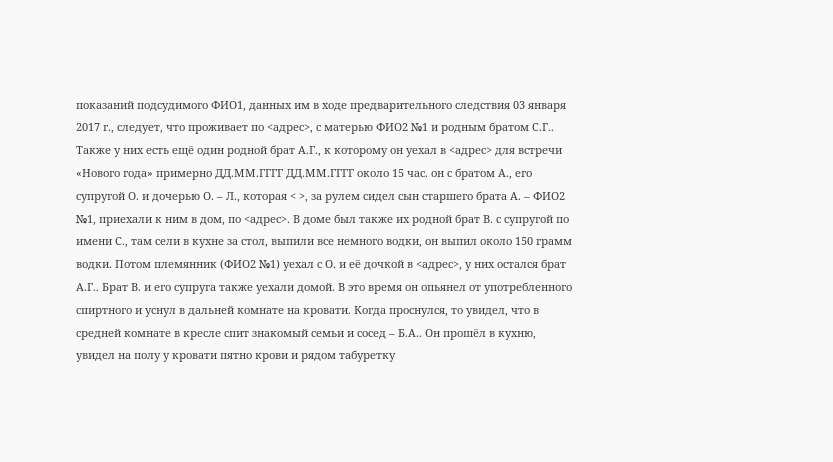показаний подсудимого ФИО1, данных им в ходе предварительного следствия 03 января 2017 г., следует, что проживает по <адрес>, с матерью ФИО2 №1 и родным братом С.Г.. Также у них есть ещё один родной брат А.Г., к которому он уехал в <адрес> для встречи «Нового года» примерно ДД.ММ.ГГГГ ДД.ММ.ГГГГ около 15 час. он с братом А., его супругой О. и дочерью О. – Л., которая < >, за рулем сидел сын старшего брата А. – ФИО2 №1, приехали к ним в дом, по <адрес>. В доме был также их родной брат В. с супругой по имени С., там сели в кухне за стол, выпили все немного водки, он выпил около 150 грамм водки. Потом племянник (ФИО2 №1) уехал с О. и её дочкой в <адрес>, у них остался брат А.Г.. Брат В. и его супруга также уехали домой. В это время он опьянел от употребленного спиртного и уснул в дальней комнате на кровати. Когда проснулся, то увидел, что в средней комнате в кресле спит знакомый семьи и сосед – Б.А.. Он прошёл в кухню, увидел на полу у кровати пятно крови и рядом табуретку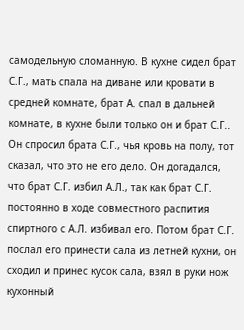самодельную сломанную. В кухне сидел брат С.Г., мать спала на диване или кровати в средней комнате, брат А. спал в дальней комнате, в кухне были только он и брат С.Г.. Он спросил брата С.Г., чья кровь на полу, тот сказал, что это не его дело. Он догадался, что брат С.Г. избил А.Л., так как брат С.Г. постоянно в ходе совместного распития спиртного с А.Л. избивал его. Потом брат С.Г. послал его принести сала из летней кухни, он сходил и принес кусок сала, взял в руки нож кухонный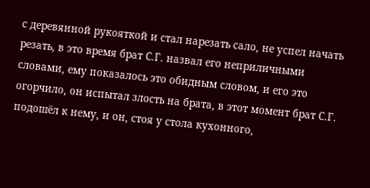с деревянной рукояткой и стал нарезать сало, не успел начать резать, в это время брат С.Г. назвал его неприличными словами, ему показалось это обидным словом, и его это огорчило, он испытал злость на брата, в этот момент брат С.Г. подошёл к нему, и он, стоя у стола кухонного,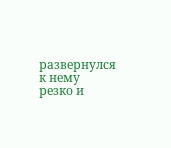развернулся к нему резко и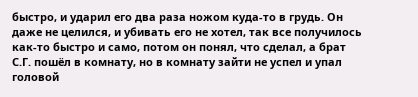быстро, и ударил его два раза ножом куда-то в грудь. Он даже не целился, и убивать его не хотел, так все получилось как-то быстро и само, потом он понял, что сделал, а брат С.Г. пошёл в комнату, но в комнату зайти не успел и упал головой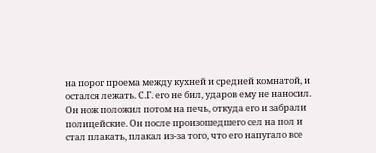на порог проема между кухней и средней комнатой, и остался лежать. С.Г. его не бил, ударов ему не наносил. Он нож положил потом на печь, откуда его и забрали полицейские. Он после произошедшего сел на пол и стал плакать, плакал из-за того, что его напугало все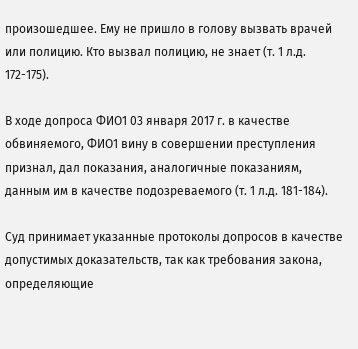произошедшее. Ему не пришло в голову вызвать врачей или полицию. Кто вызвал полицию, не знает (т. 1 л.д. 172-175).

В ходе допроса ФИО1 03 января 2017 г. в качестве обвиняемого, ФИО1 вину в совершении преступления признал, дал показания, аналогичные показаниям, данным им в качестве подозреваемого (т. 1 л.д. 181-184).

Суд принимает указанные протоколы допросов в качестве допустимых доказательств, так как требования закона, определяющие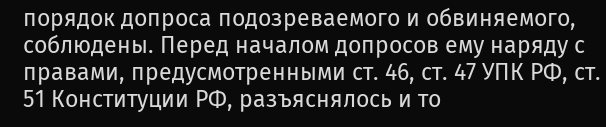порядок допроса подозреваемого и обвиняемого, соблюдены. Перед началом допросов ему наряду с правами, предусмотренными ст. 46, ст. 47 УПК РФ, ст. 51 Конституции РФ, разъяснялось и то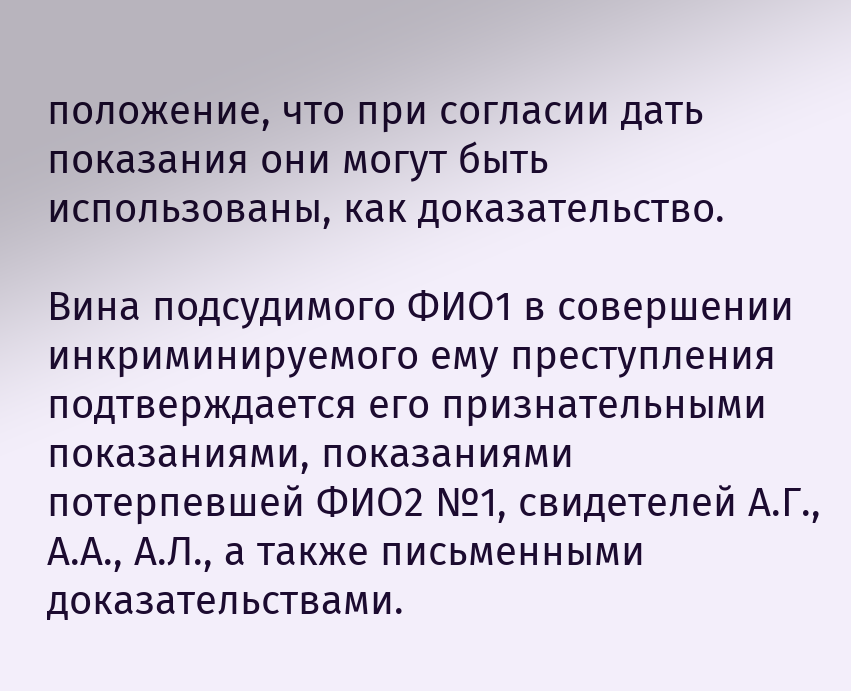положение, что при согласии дать показания они могут быть использованы, как доказательство.

Вина подсудимого ФИО1 в совершении инкриминируемого ему преступления подтверждается его признательными показаниями, показаниями потерпевшей ФИО2 №1, свидетелей А.Г., А.А., А.Л., а также письменными доказательствами.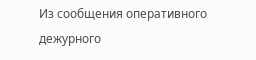Из сообщения оперативного дежурного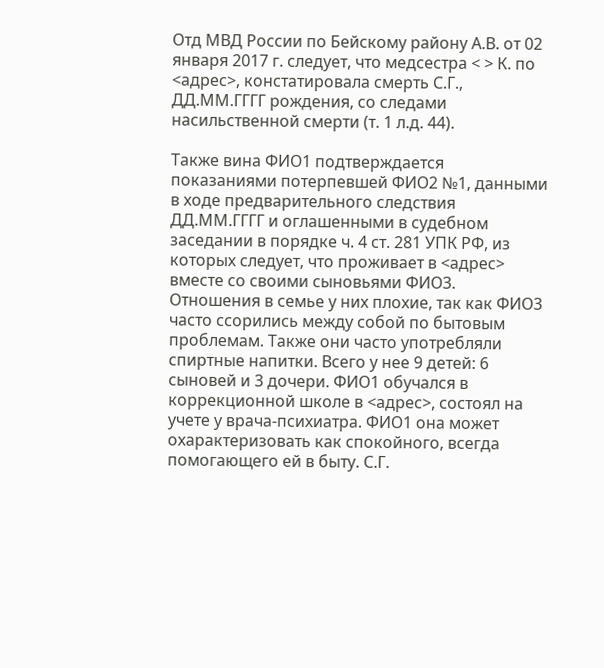Отд МВД России по Бейскому району А.В. от 02 января 2017 г. следует, что медсестра < > К. по <адрес>, констатировала смерть С.Г., ДД.ММ.ГГГГ рождения, со следами насильственной смерти (т. 1 л.д. 44).

Также вина ФИО1 подтверждается показаниями потерпевшей ФИО2 №1, данными в ходе предварительного следствия ДД.ММ.ГГГГ и оглашенными в судебном заседании в порядке ч. 4 ст. 281 УПК РФ, из которых следует, что проживает в <адрес> вместе со своими сыновьями ФИО3. Отношения в семье у них плохие, так как ФИО3 часто ссорились между собой по бытовым проблемам. Также они часто употребляли спиртные напитки. Всего у нее 9 детей: 6 сыновей и 3 дочери. ФИО1 обучался в коррекционной школе в <адрес>, состоял на учете у врача-психиатра. ФИО1 она может охарактеризовать как спокойного, всегда помогающего ей в быту. С.Г.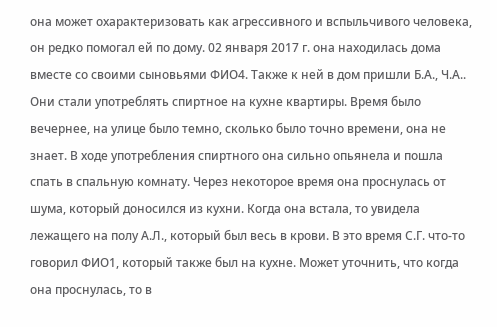она может охарактеризовать как агрессивного и вспыльчивого человека, он редко помогал ей по дому. 02 января 2017 г. она находилась дома вместе со своими сыновьями ФИО4. Также к ней в дом пришли Б.А., Ч.А.. Они стали употреблять спиртное на кухне квартиры. Время было вечернее, на улице было темно, сколько было точно времени, она не знает. В ходе употребления спиртного она сильно опьянела и пошла спать в спальную комнату. Через некоторое время она проснулась от шума, который доносился из кухни. Когда она встала, то увидела лежащего на полу А.Л., который был весь в крови. В это время С.Г. что-то говорил ФИО1, который также был на кухне. Может уточнить, что когда она проснулась, то в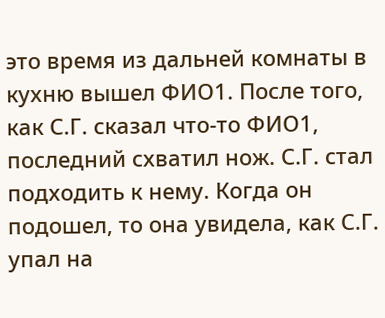это время из дальней комнаты в кухню вышел ФИО1. После того, как С.Г. сказал что-то ФИО1, последний схватил нож. С.Г. стал подходить к нему. Когда он подошел, то она увидела, как С.Г. упал на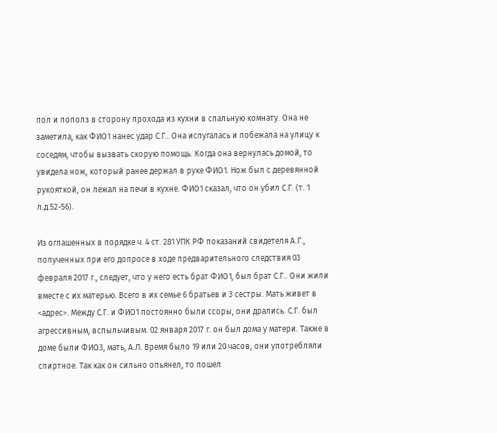пол и пополз в сторону прохода из кухни в спальную комнату. Она не заметила, как ФИО1 нанес удар С.Г.. Она испугалась и побежала на улицу к соседям, чтобы вызвать скорую помощь. Когда она вернулась домой, то увидела нож, который ранее держал в руке ФИО1. Нож был с деревянной рукояткой, он лежал на печи в кухне. ФИО1 сказал, что он убил С.Г. (т. 1 л.д.52-56).

Из оглашенных в порядке ч. 4 ст. 281 УПК РФ показаний свидетеля А.Г., полученных при его допросе в ходе предварительного следствия 03 февраля 2017 г., следует, что у него есть брат ФИО1, был брат С.Г.. Они жили вместе с их матерью. Всего в их семье 6 братьев и 3 сестры. Мать живет в <адрес>. Между С.Г. и ФИО1 постоянно были ссоры, они дрались. С.Г. был агрессивным, вспыльчивым. 02 января 2017 г. он был дома у матери. Также в доме были ФИО3, мать, А.Л. Время было 19 или 20 часов, они употребляли спиртное. Так как он сильно опьянел, то пошел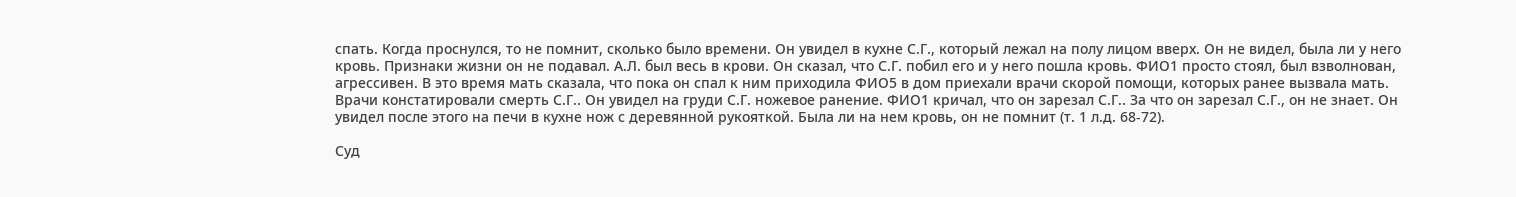спать. Когда проснулся, то не помнит, сколько было времени. Он увидел в кухне С.Г., который лежал на полу лицом вверх. Он не видел, была ли у него кровь. Признаки жизни он не подавал. А.Л. был весь в крови. Он сказал, что С.Г. побил его и у него пошла кровь. ФИО1 просто стоял, был взволнован, агрессивен. В это время мать сказала, что пока он спал к ним приходила ФИО5 в дом приехали врачи скорой помощи, которых ранее вызвала мать. Врачи констатировали смерть С.Г.. Он увидел на груди С.Г. ножевое ранение. ФИО1 кричал, что он зарезал С.Г.. За что он зарезал С.Г., он не знает. Он увидел после этого на печи в кухне нож с деревянной рукояткой. Была ли на нем кровь, он не помнит (т. 1 л.д. 68-72).

Суд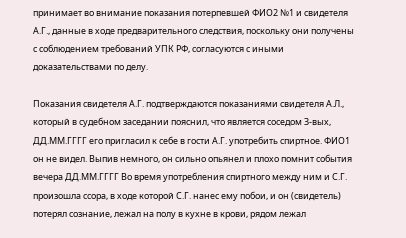принимает во внимание показания потерпевшей ФИО2 №1 и свидетеля А.Г., данные в ходе предварительного следствия, поскольку они получены с соблюдением требований УПК РФ, согласуются с иными доказательствами по делу.

Показания свидетеля А.Г. подтверждаются показаниями свидетеля А.Л., который в судебном заседании пояснил, что является соседом З-вых, ДД.ММ.ГГГГ его пригласил к себе в гости А.Г. употребить спиртное. ФИО1 он не видел. Выпив немного, он сильно опьянел и плохо помнит события вечера ДД.ММ.ГГГГ Во время употребления спиртного между ним и С.Г. произошла ссора, в ходе которой С.Г. нанес ему побои, и он (свидетель) потерял сознание, лежал на полу в кухне в крови, рядом лежал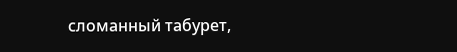сломанный табурет,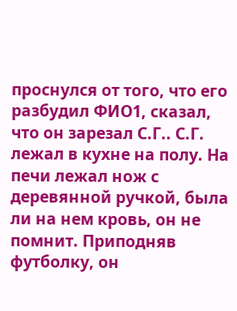проснулся от того, что его разбудил ФИО1, сказал, что он зарезал С.Г.. С.Г. лежал в кухне на полу. На печи лежал нож с деревянной ручкой, была ли на нем кровь, он не помнит. Приподняв футболку, он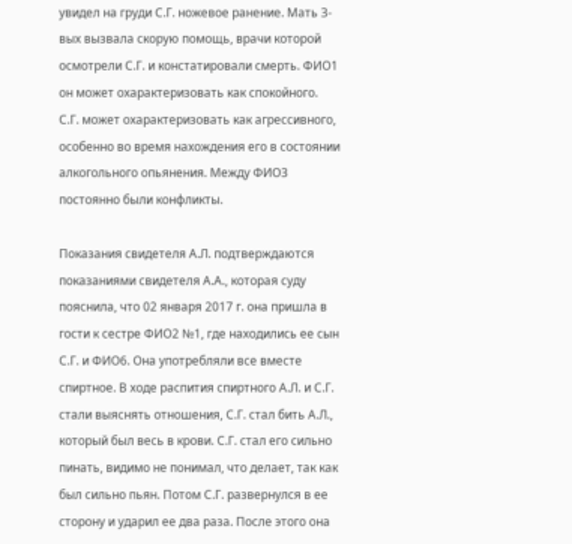увидел на груди С.Г. ножевое ранение. Мать З-вых вызвала скорую помощь, врачи которой осмотрели С.Г. и констатировали смерть. ФИО1 он может охарактеризовать как спокойного. С.Г. может охарактеризовать как агрессивного, особенно во время нахождения его в состоянии алкогольного опьянения. Между ФИО3 постоянно были конфликты.

Показания свидетеля А.Л. подтверждаются показаниями свидетеля А.А., которая суду пояснила, что 02 января 2017 г. она пришла в гости к сестре ФИО2 №1, где находились ее сын С.Г. и ФИО6. Она употребляли все вместе спиртное. В ходе распития спиртного А.Л. и С.Г. стали выяснять отношения, С.Г. стал бить А.Л., который был весь в крови. С.Г. стал его сильно пинать, видимо не понимал, что делает, так как был сильно пьян. Потом С.Г. развернулся в ее сторону и ударил ее два раза. После этого она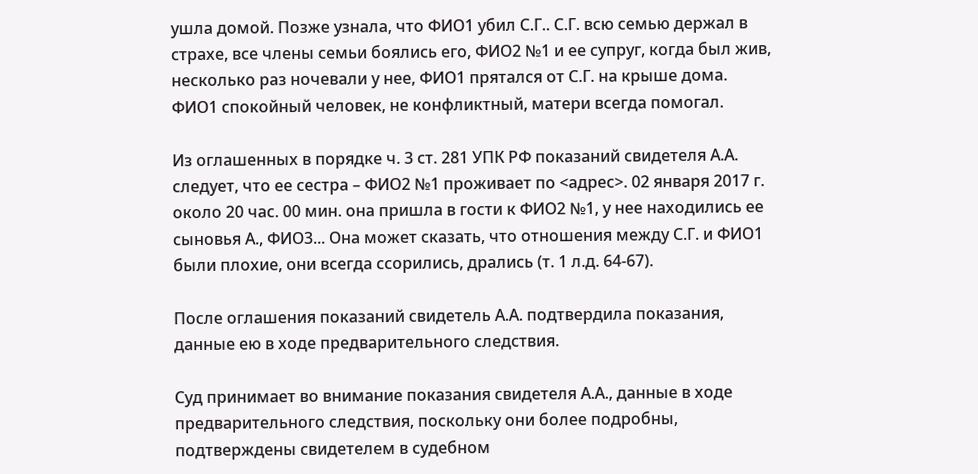ушла домой. Позже узнала, что ФИО1 убил С.Г.. С.Г. всю семью держал в страхе, все члены семьи боялись его, ФИО2 №1 и ее супруг, когда был жив, несколько раз ночевали у нее, ФИО1 прятался от С.Г. на крыше дома. ФИО1 спокойный человек, не конфликтный, матери всегда помогал.

Из оглашенных в порядке ч. 3 ст. 281 УПК РФ показаний свидетеля А.А. следует, что ее сестра – ФИО2 №1 проживает по <адрес>. 02 января 2017 г. около 20 час. 00 мин. она пришла в гости к ФИО2 №1, у нее находились ее сыновья А., ФИО3... Она может сказать, что отношения между С.Г. и ФИО1 были плохие, они всегда ссорились, дрались (т. 1 л.д. 64-67).

После оглашения показаний свидетель А.А. подтвердила показания, данные ею в ходе предварительного следствия.

Суд принимает во внимание показания свидетеля А.А., данные в ходе предварительного следствия, поскольку они более подробны, подтверждены свидетелем в судебном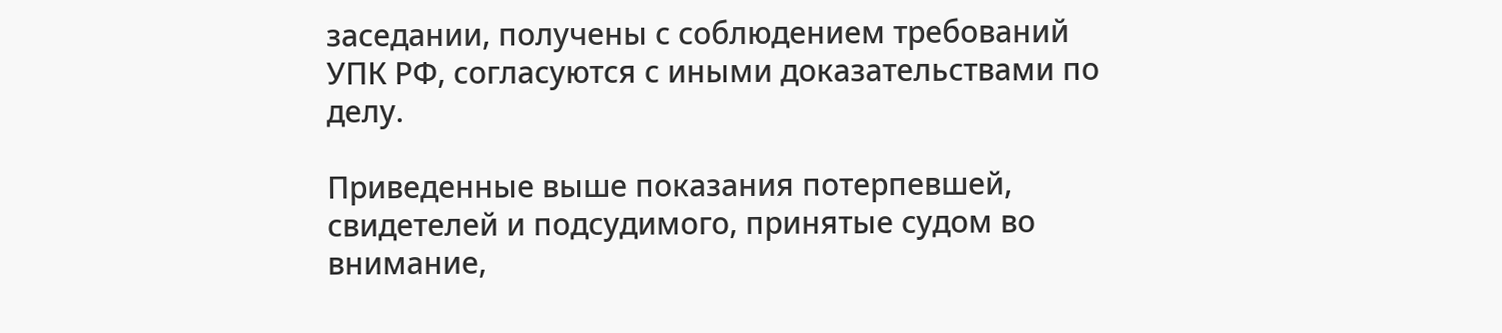заседании, получены с соблюдением требований УПК РФ, согласуются с иными доказательствами по делу.

Приведенные выше показания потерпевшей, свидетелей и подсудимого, принятые судом во внимание,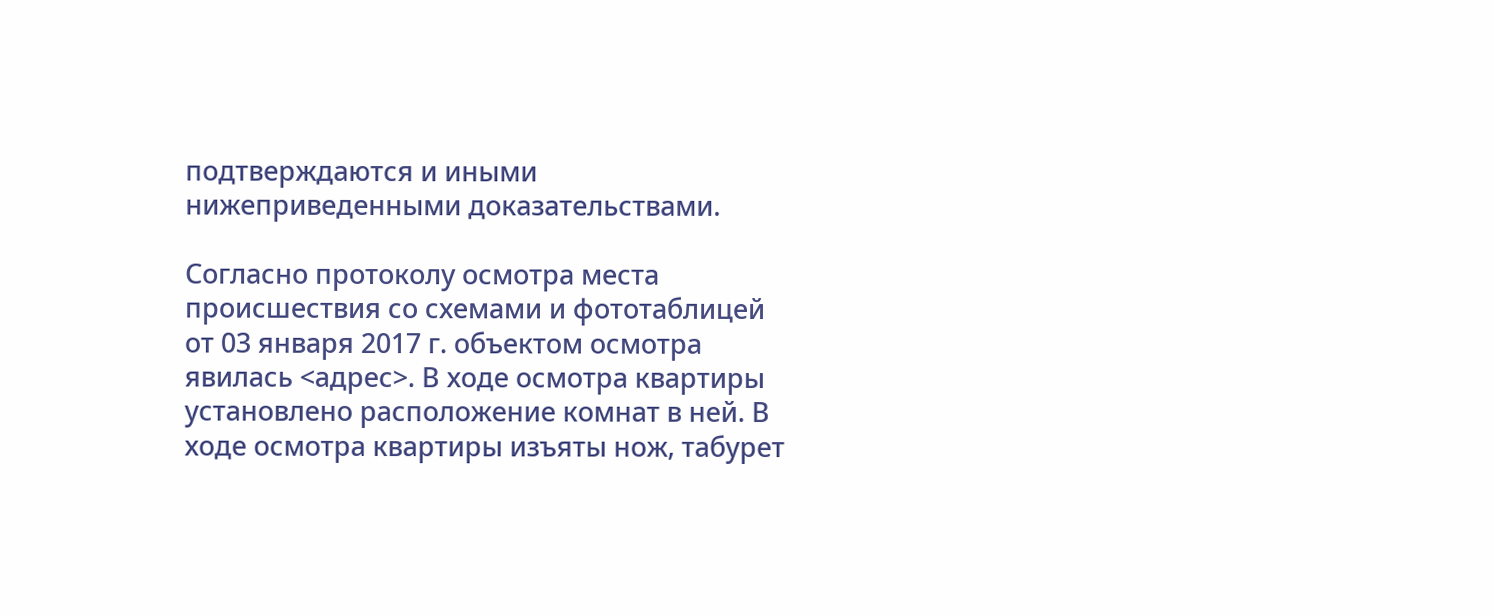подтверждаются и иными нижеприведенными доказательствами.

Согласно протоколу осмотра места происшествия со схемами и фототаблицей от 03 января 2017 г. объектом осмотра явилась <адрес>. В ходе осмотра квартиры установлено расположение комнат в ней. В ходе осмотра квартиры изъяты нож, табурет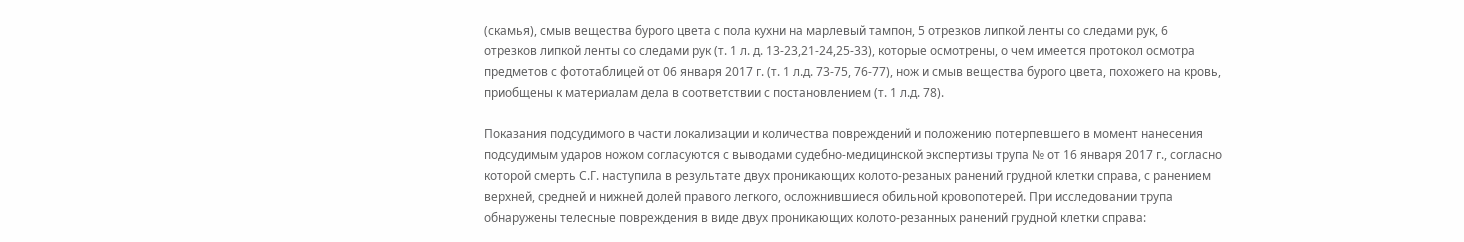(скамья), смыв вещества бурого цвета с пола кухни на марлевый тампон, 5 отрезков липкой ленты со следами рук, 6 отрезков липкой ленты со следами рук (т. 1 л. д. 13-23,21-24,25-33), которые осмотрены, о чем имеется протокол осмотра предметов с фототаблицей от 06 января 2017 г. (т. 1 л.д. 73-75, 76-77), нож и смыв вещества бурого цвета, похожего на кровь, приобщены к материалам дела в соответствии с постановлением (т. 1 л.д. 78).

Показания подсудимого в части локализации и количества повреждений и положению потерпевшего в момент нанесения подсудимым ударов ножом согласуются с выводами судебно-медицинской экспертизы трупа № от 16 января 2017 г., согласно которой смерть С.Г. наступила в результате двух проникающих колото-резаных ранений грудной клетки справа, с ранением верхней, средней и нижней долей правого легкого, осложнившиеся обильной кровопотерей. При исследовании трупа обнаружены телесные повреждения в виде двух проникающих колото-резанных ранений грудной клетки справа: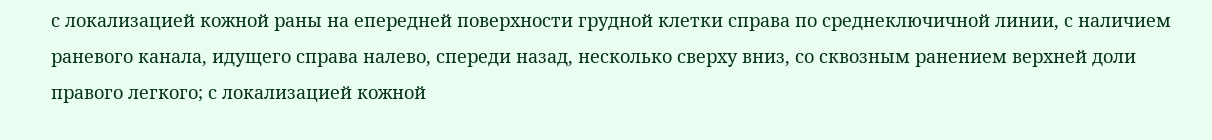с локализацией кожной раны на епередней поверхности грудной клетки справа по среднеключичной линии, с наличием раневого канала, идущего справа налево, спереди назад, несколько сверху вниз, со сквозным ранением верхней доли правого легкого; с локализацией кожной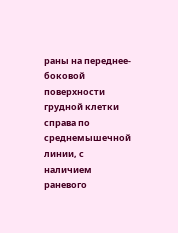раны на переднее-боковой поверхности грудной клетки справа по среднемышечной линии, с наличием раневого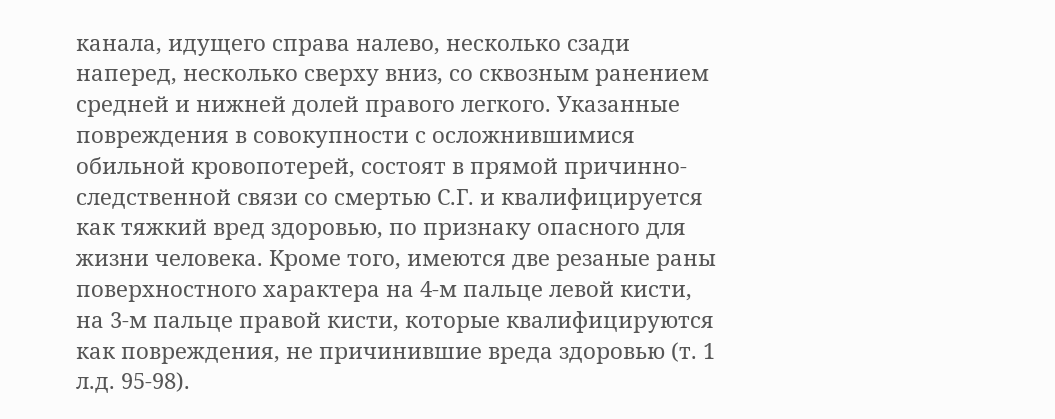канала, идущего справа налево, несколько сзади наперед, несколько сверху вниз, со сквозным ранением средней и нижней долей правого легкого. Указанные повреждения в совокупности с осложнившимися обильной кровопотерей, состоят в прямой причинно-следственной связи со смертью С.Г. и квалифицируется как тяжкий вред здоровью, по признаку опасного для жизни человека. Кроме того, имеются две резаные раны поверхностного характера на 4-м пальце левой кисти, на 3-м пальце правой кисти, которые квалифицируются как повреждения, не причинившие вреда здоровью (т. 1 л.д. 95-98).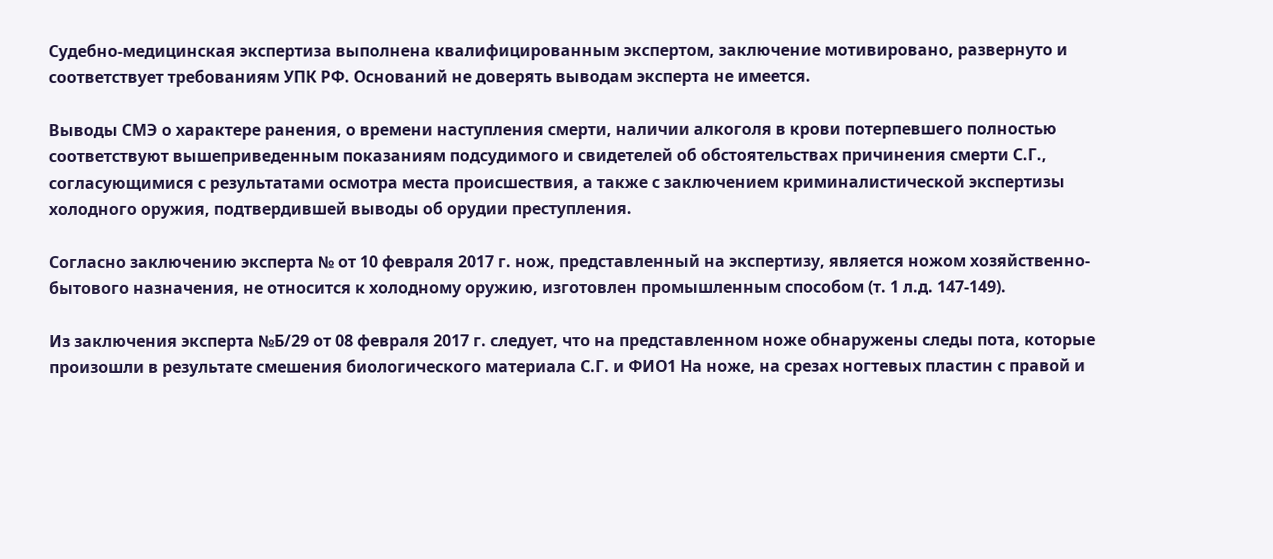Судебно-медицинская экспертиза выполнена квалифицированным экспертом, заключение мотивировано, развернуто и соответствует требованиям УПК РФ. Оснований не доверять выводам эксперта не имеется.

Выводы СМЭ о характере ранения, о времени наступления смерти, наличии алкоголя в крови потерпевшего полностью соответствуют вышеприведенным показаниям подсудимого и свидетелей об обстоятельствах причинения смерти С.Г., согласующимися с результатами осмотра места происшествия, а также с заключением криминалистической экспертизы холодного оружия, подтвердившей выводы об орудии преступления.

Согласно заключению эксперта № от 10 февраля 2017 г. нож, представленный на экспертизу, является ножом хозяйственно-бытового назначения, не относится к холодному оружию, изготовлен промышленным способом (т. 1 л.д. 147-149).

Из заключения эксперта №Б/29 от 08 февраля 2017 г. следует, что на представленном ноже обнаружены следы пота, которые произошли в результате смешения биологического материала С.Г. и ФИО1 На ноже, на срезах ногтевых пластин с правой и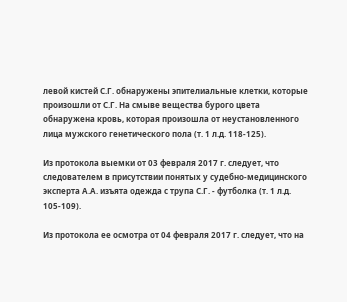левой кистей С.Г. обнаружены эпителиальные клетки, которые произошли от С.Г. На смыве вещества бурого цвета обнаружена кровь, которая произошла от неустановленного лица мужского генетического пола (т. 1 л.д. 118-125).

Из протокола выемки от 03 февраля 2017 г. следует, что следователем в присутствии понятых у судебно-медицинского эксперта А.А. изъята одежда с трупа С.Г. - футболка (т. 1 л.д. 105-109).

Из протокола ее осмотра от 04 февраля 2017 г. следует, что на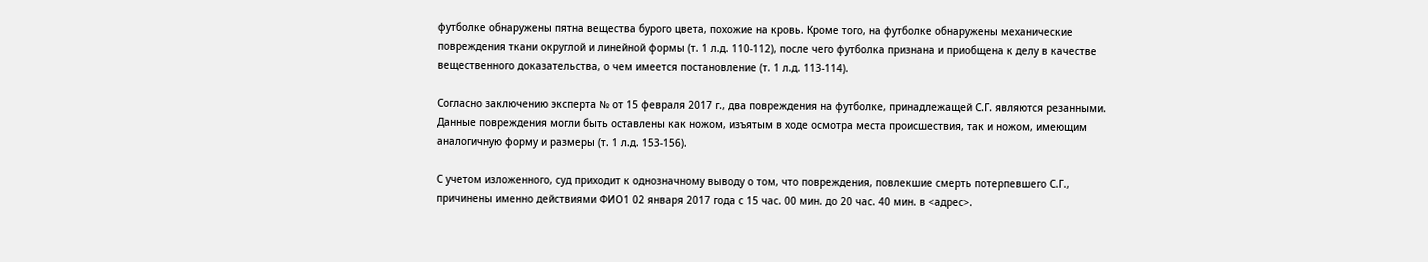футболке обнаружены пятна вещества бурого цвета, похожие на кровь. Кроме того, на футболке обнаружены механические повреждения ткани округлой и линейной формы (т. 1 л.д. 110-112), после чего футболка признана и приобщена к делу в качестве вещественного доказательства, о чем имеется постановление (т. 1 л.д. 113-114).

Согласно заключению эксперта № от 15 февраля 2017 г., два повреждения на футболке, принадлежащей С.Г. являются резанными. Данные повреждения могли быть оставлены как ножом, изъятым в ходе осмотра места происшествия, так и ножом, имеющим аналогичную форму и размеры (т. 1 л.д. 153-156).

С учетом изложенного, суд приходит к однозначному выводу о том, что повреждения, повлекшие смерть потерпевшего С.Г., причинены именно действиями ФИО1 02 января 2017 года с 15 час. 00 мин. до 20 час. 40 мин. в <адрес>.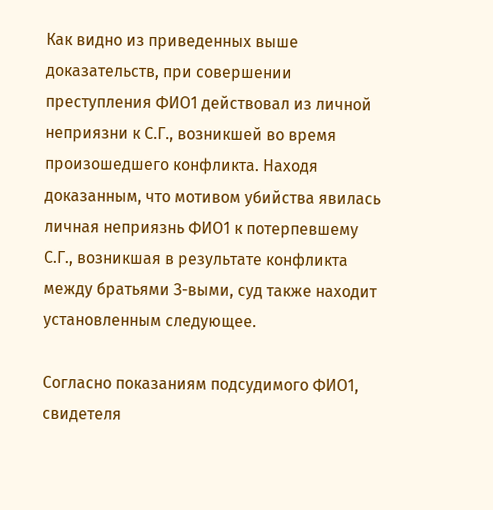Как видно из приведенных выше доказательств, при совершении преступления ФИО1 действовал из личной неприязни к С.Г., возникшей во время произошедшего конфликта. Находя доказанным, что мотивом убийства явилась личная неприязнь ФИО1 к потерпевшему С.Г., возникшая в результате конфликта между братьями З-выми, суд также находит установленным следующее.

Согласно показаниям подсудимого ФИО1, свидетеля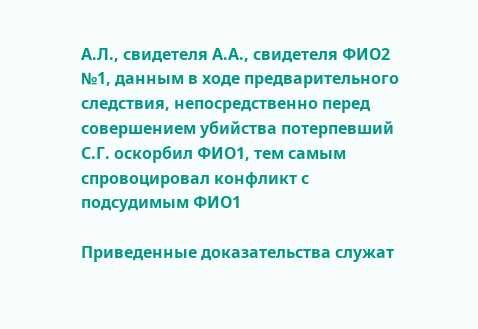А.Л., свидетеля А.А., свидетеля ФИО2 №1, данным в ходе предварительного следствия, непосредственно перед совершением убийства потерпевший С.Г. оскорбил ФИО1, тем самым спровоцировал конфликт с подсудимым ФИО1

Приведенные доказательства служат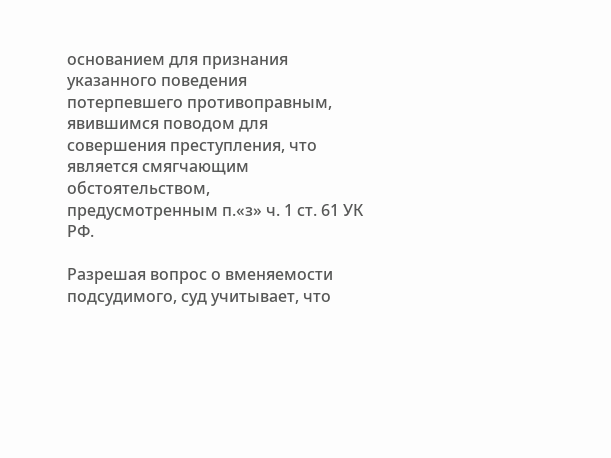основанием для признания указанного поведения потерпевшего противоправным, явившимся поводом для совершения преступления, что является смягчающим обстоятельством, предусмотренным п.«з» ч. 1 ст. 61 УК РФ.

Разрешая вопрос о вменяемости подсудимого, суд учитывает, что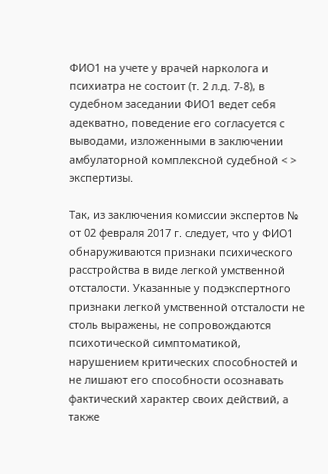ФИО1 на учете у врачей нарколога и психиатра не состоит (т. 2 л.д. 7-8), в судебном заседании ФИО1 ведет себя адекватно, поведение его согласуется с выводами, изложенными в заключении амбулаторной комплексной судебной < > экспертизы.

Так, из заключения комиссии экспертов № от 02 февраля 2017 г. следует, что у ФИО1 обнаруживаются признаки психического расстройства в виде легкой умственной отсталости. Указанные у подэкспертного признаки легкой умственной отсталости не столь выражены, не сопровождаются психотической симптоматикой, нарушением критических способностей и не лишают его способности осознавать фактический характер своих действий, а также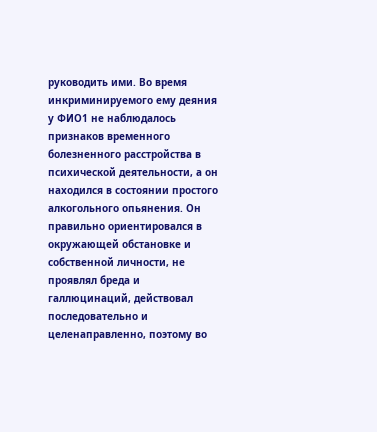руководить ими. Во время инкриминируемого ему деяния у ФИО1 не наблюдалось признаков временного болезненного расстройства в психической деятельности, а он находился в состоянии простого алкогольного опьянения. Он правильно ориентировался в окружающей обстановке и собственной личности, не проявлял бреда и галлюцинаций, действовал последовательно и целенаправленно, поэтому во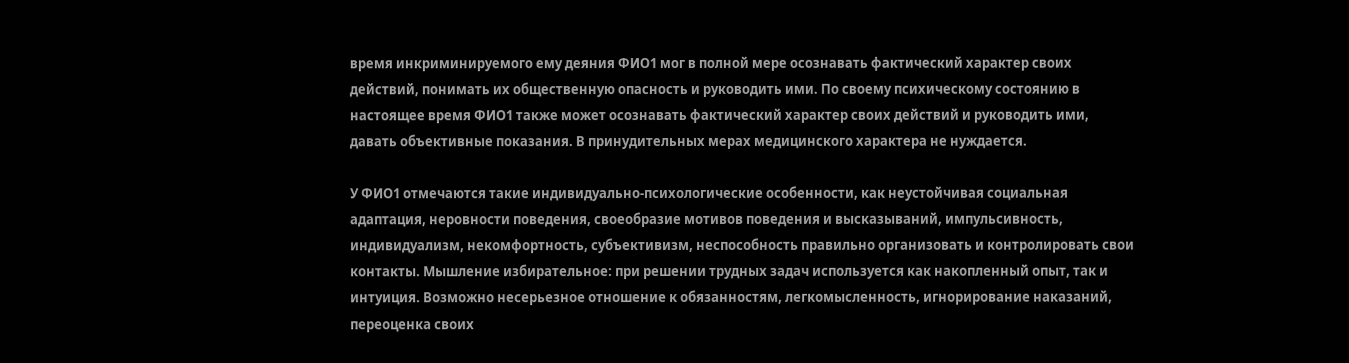время инкриминируемого ему деяния ФИО1 мог в полной мере осознавать фактический характер своих действий, понимать их общественную опасность и руководить ими. По своему психическому состоянию в настоящее время ФИО1 также может осознавать фактический характер своих действий и руководить ими, давать объективные показания. В принудительных мерах медицинского характера не нуждается.

У ФИО1 отмечаются такие индивидуально-психологические особенности, как неустойчивая социальная адаптация, неровности поведения, своеобразие мотивов поведения и высказываний, импульсивность, индивидуализм, некомфортность, субъективизм, неспособность правильно организовать и контролировать свои контакты. Мышление избирательное: при решении трудных задач используется как накопленный опыт, так и интуиция. Возможно несерьезное отношение к обязанностям, легкомысленность, игнорирование наказаний, переоценка своих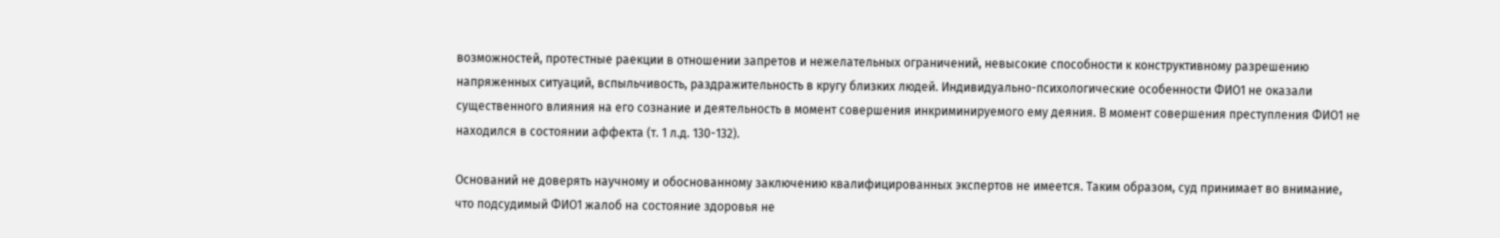возможностей, протестные раекции в отношении запретов и нежелательных ограничений, невысокие способности к конструктивному разрешению напряженных ситуаций, вспыльчивость, раздражительность в кругу близких людей. Индивидуально-психологические особенности ФИО1 не оказали существенного влияния на его сознание и деятельность в момент совершения инкриминируемого ему деяния. В момент совершения преступления ФИО1 не находился в состоянии аффекта (т. 1 л.д. 130-132).

Оснований не доверять научному и обоснованному заключению квалифицированных экспертов не имеется. Таким образом, суд принимает во внимание, что подсудимый ФИО1 жалоб на состояние здоровья не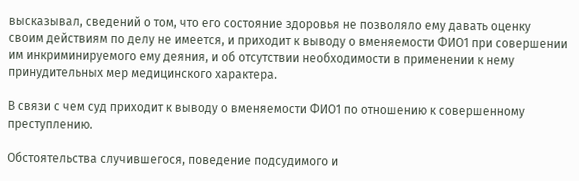высказывал, сведений о том, что его состояние здоровья не позволяло ему давать оценку своим действиям по делу не имеется, и приходит к выводу о вменяемости ФИО1 при совершении им инкриминируемого ему деяния, и об отсутствии необходимости в применении к нему принудительных мер медицинского характера.

В связи с чем суд приходит к выводу о вменяемости ФИО1 по отношению к совершенному преступлению.

Обстоятельства случившегося, поведение подсудимого и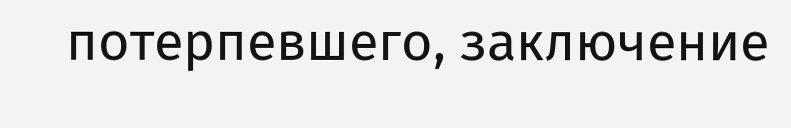потерпевшего, заключение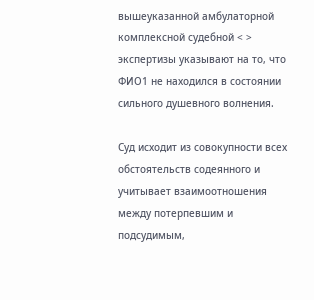вышеуказанной амбулаторной комплексной судебной < > экспертизы указывают на то, что ФИО1 не находился в состоянии сильного душевного волнения.

Суд исходит из совокупности всех обстоятельств содеянного и учитывает взаимоотношения между потерпевшим и подсудимым,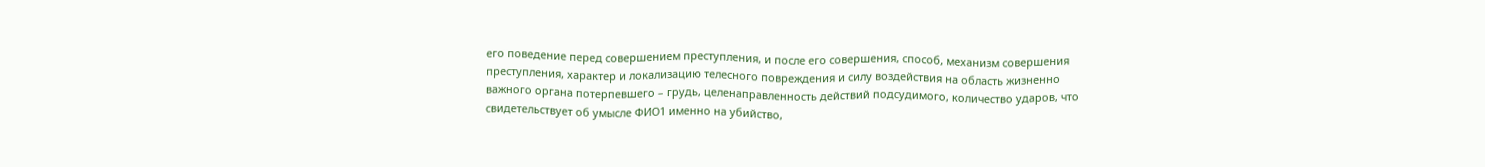его поведение перед совершением преступления, и после его совершения, способ, механизм совершения преступления, характер и локализацию телесного повреждения и силу воздействия на область жизненно важного органа потерпевшего – грудь, целенаправленность действий подсудимого, количество ударов, что свидетельствует об умысле ФИО1 именно на убийство,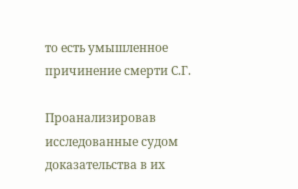то есть умышленное причинение смерти С.Г.

Проанализировав исследованные судом доказательства в их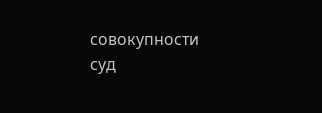совокупности суд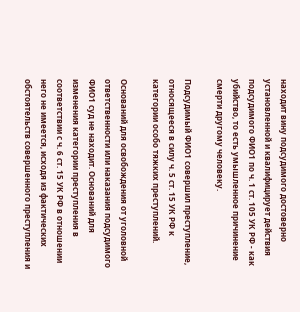находит вину подсудимого достоверно установленной и квалифицирует действия подсудимого ФИО1 по ч. 1 ст. 105 УК РФ - как убийство, то есть умышленное причинение смерти другому человеку.

Подсудимый ФИО1 совершил преступление, относящееся в силу ч. 5 ст. 15 УК РФ к категории особо тяжких преступлений.

Оснований для освобождения от уголовной ответственности или наказания подсудимого ФИО1 суд не находит. Оснований для изменения категории преступления в соответствии с ч. 6 ст. 15 УК РФ в отношении него не имеется, исходя из фактических обстоятельств совершенного преступления и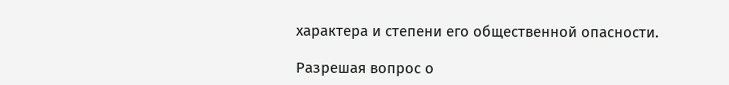характера и степени его общественной опасности.

Разрешая вопрос о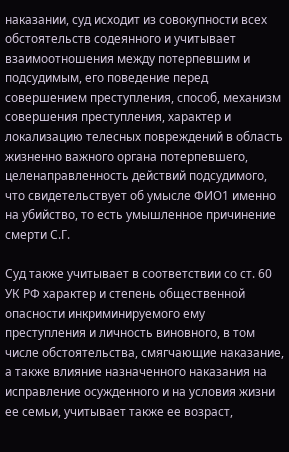наказании, суд исходит из совокупности всех обстоятельств содеянного и учитывает взаимоотношения между потерпевшим и подсудимым, его поведение перед совершением преступления, способ, механизм совершения преступления, характер и локализацию телесных повреждений в область жизненно важного органа потерпевшего, целенаправленность действий подсудимого, что свидетельствует об умысле ФИО1 именно на убийство, то есть умышленное причинение смерти С.Г.

Суд также учитывает в соответствии со ст. 60 УК РФ характер и степень общественной опасности инкриминируемого ему преступления и личность виновного, в том числе обстоятельства, смягчающие наказание, а также влияние назначенного наказания на исправление осужденного и на условия жизни ее семьи, учитывает также ее возраст,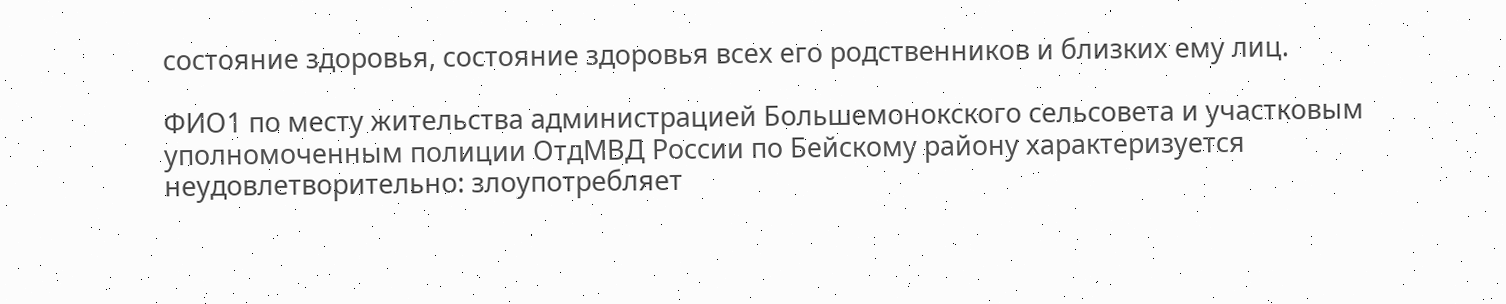состояние здоровья, состояние здоровья всех его родственников и близких ему лиц.

ФИО1 по месту жительства администрацией Большемонокского сельсовета и участковым уполномоченным полиции ОтдМВД России по Бейскому району характеризуется неудовлетворительно: злоупотребляет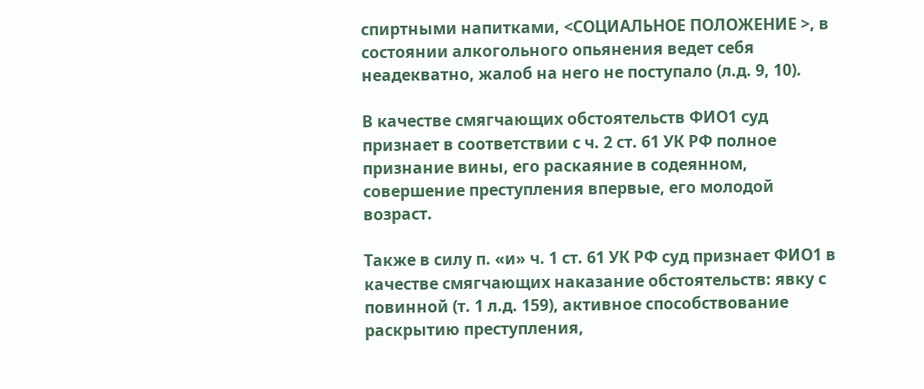спиртными напитками, <СОЦИАЛЬНОЕ ПОЛОЖЕНИЕ >, в состоянии алкогольного опьянения ведет себя неадекватно, жалоб на него не поступало (л.д. 9, 10).

В качестве смягчающих обстоятельств ФИО1 суд признает в соответствии с ч. 2 ст. 61 УК РФ полное признание вины, его раскаяние в содеянном, совершение преступления впервые, его молодой возраст.

Также в силу п. «и» ч. 1 ст. 61 УК РФ суд признает ФИО1 в качестве смягчающих наказание обстоятельств: явку с повинной (т. 1 л.д. 159), активное способствование раскрытию преступления,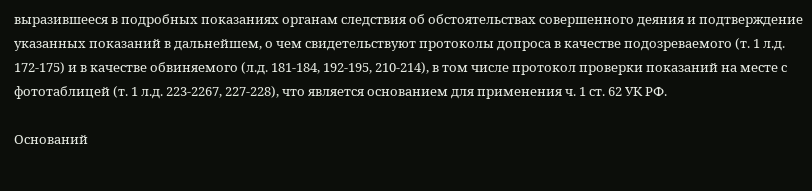выразившееся в подробных показаниях органам следствия об обстоятельствах совершенного деяния и подтверждение указанных показаний в дальнейшем, о чем свидетельствуют протоколы допроса в качестве подозреваемого (т. 1 л.д. 172-175) и в качестве обвиняемого (л.д. 181-184, 192-195, 210-214), в том числе протокол проверки показаний на месте с фототаблицей (т. 1 л.д. 223-2267, 227-228), что является основанием для применения ч. 1 ст. 62 УК РФ.

Оснований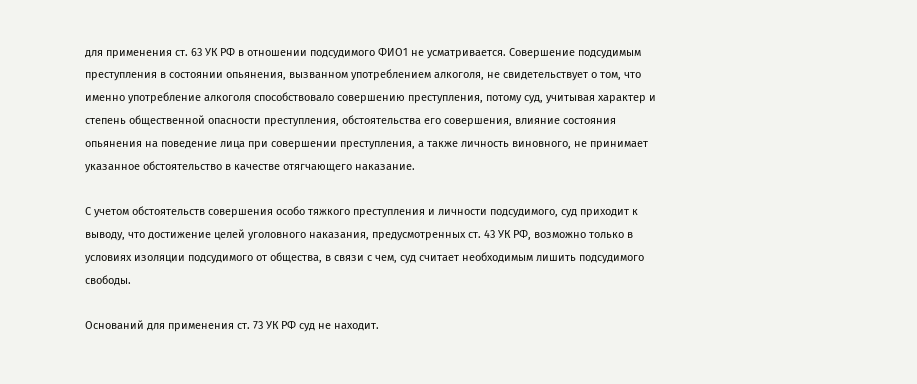для применения ст. 63 УК РФ в отношении подсудимого ФИО1 не усматривается. Совершение подсудимым преступления в состоянии опьянения, вызванном употреблением алкоголя, не свидетельствует о том, что именно употребление алкоголя способствовало совершению преступления, потому суд, учитывая характер и степень общественной опасности преступления, обстоятельства его совершения, влияние состояния опьянения на поведение лица при совершении преступления, а также личность виновного, не принимает указанное обстоятельство в качестве отягчающего наказание.

С учетом обстоятельств совершения особо тяжкого преступления и личности подсудимого, суд приходит к выводу, что достижение целей уголовного наказания, предусмотренных ст. 43 УК РФ, возможно только в условиях изоляции подсудимого от общества, в связи с чем, суд считает необходимым лишить подсудимого свободы.

Оснований для применения ст. 73 УК РФ суд не находит.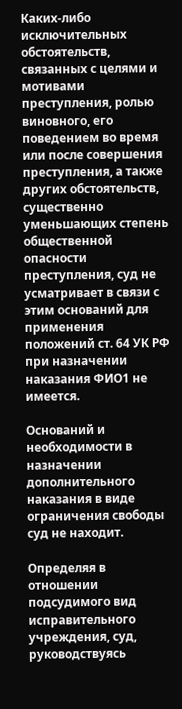Каких-либо исключительных обстоятельств, связанных с целями и мотивами преступления, ролью виновного, его поведением во время или после совершения преступления, а также других обстоятельств, существенно уменьшающих степень общественной опасности преступления, суд не усматривает в связи с этим оснований для применения положений ст. 64 УК РФ при назначении наказания ФИО1 не имеется.

Оснований и необходимости в назначении дополнительного наказания в виде ограничения свободы суд не находит.

Определяя в отношении подсудимого вид исправительного учреждения, суд, руководствуясь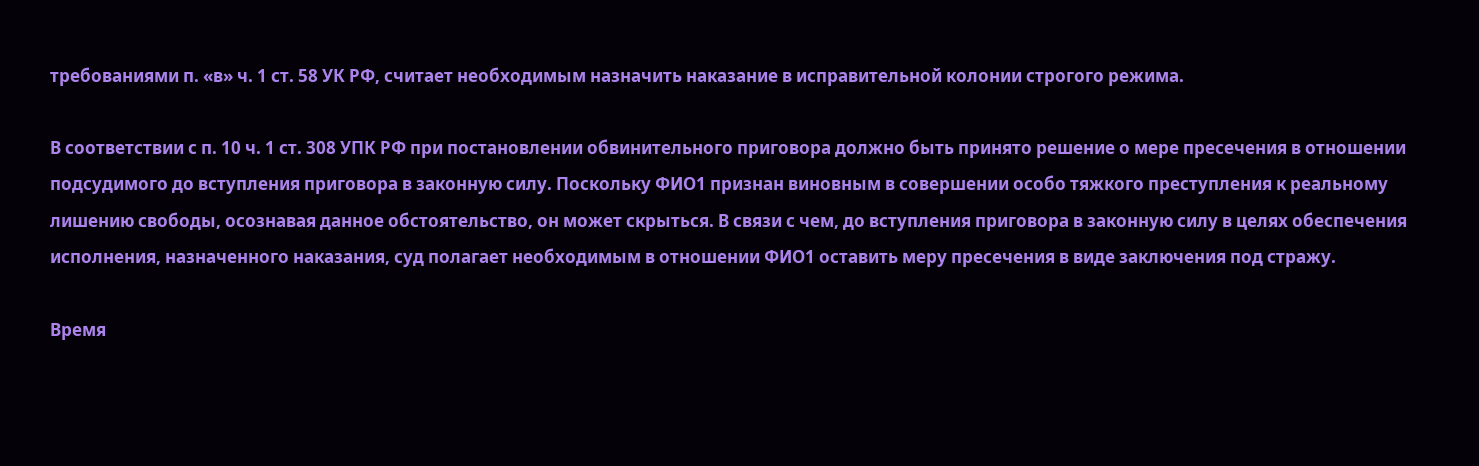требованиями п. «в» ч. 1 ст. 58 УК РФ, считает необходимым назначить наказание в исправительной колонии строгого режима.

В соответствии с п. 10 ч. 1 ст. 308 УПК РФ при постановлении обвинительного приговора должно быть принято решение о мере пресечения в отношении подсудимого до вступления приговора в законную силу. Поскольку ФИО1 признан виновным в совершении особо тяжкого преступления к реальному лишению свободы, осознавая данное обстоятельство, он может скрыться. В связи с чем, до вступления приговора в законную силу в целях обеспечения исполнения, назначенного наказания, суд полагает необходимым в отношении ФИО1 оставить меру пресечения в виде заключения под стражу.

Время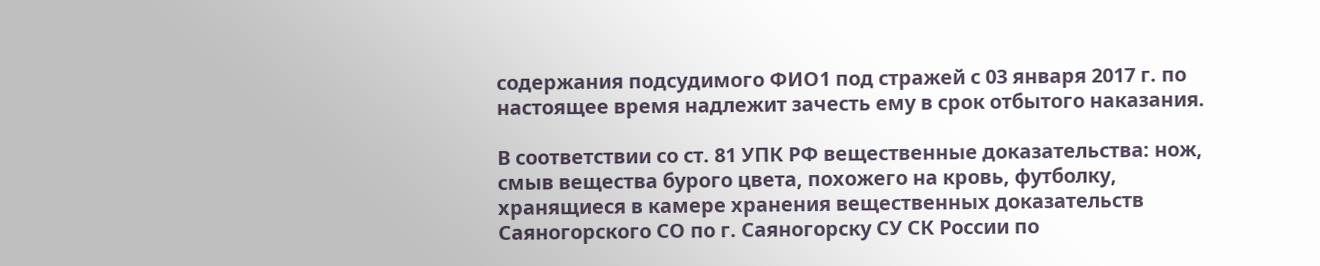содержания подсудимого ФИО1 под стражей с 03 января 2017 г. по настоящее время надлежит зачесть ему в срок отбытого наказания.

В соответствии со ст. 81 УПК РФ вещественные доказательства: нож, смыв вещества бурого цвета, похожего на кровь, футболку, хранящиеся в камере хранения вещественных доказательств Саяногорского СО по г. Саяногорску СУ СК России по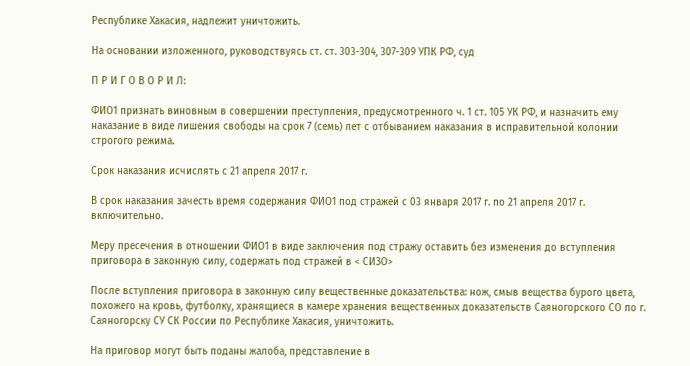Республике Хакасия, надлежит уничтожить.

На основании изложенного, руководствуясь ст. ст. 303-304, 307-309 УПК РФ, суд

П Р И Г О В О Р И Л:

ФИО1 признать виновным в совершении преступления, предусмотренного ч. 1 ст. 105 УК РФ, и назначить ему наказание в виде лишения свободы на срок 7 (семь) лет с отбыванием наказания в исправительной колонии строгого режима.

Срок наказания исчислять с 21 апреля 2017 г.

В срок наказания зачесть время содержания ФИО1 под стражей с 03 января 2017 г. по 21 апреля 2017 г. включительно.

Меру пресечения в отношении ФИО1 в виде заключения под стражу оставить без изменения до вступления приговора в законную силу, содержать под стражей в < СИЗО>

После вступления приговора в законную силу вещественные доказательства: нож, смыв вещества бурого цвета, похожего на кровь, футболку, хранящиеся в камере хранения вещественных доказательств Саяногорского СО по г. Саяногорску СУ СК России по Республике Хакасия, уничтожить.

На приговор могут быть поданы жалоба, представление в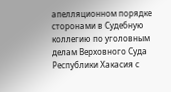апелляционном порядке сторонами в Судебную коллегию по уголовным делам Верховного Суда Республики Хакасия с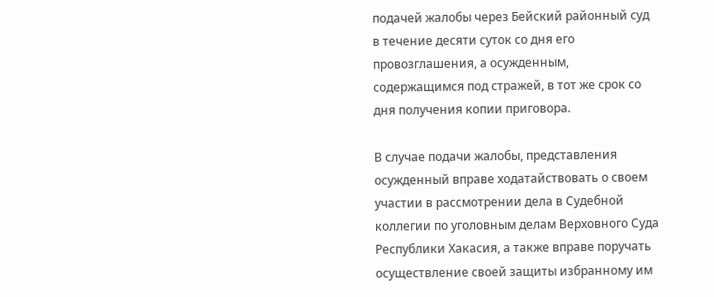подачей жалобы через Бейский районный суд в течение десяти суток со дня его провозглашения, а осужденным, содержащимся под стражей, в тот же срок со дня получения копии приговора.

В случае подачи жалобы, представления осужденный вправе ходатайствовать о своем участии в рассмотрении дела в Судебной коллегии по уголовным делам Верховного Суда Республики Хакасия, а также вправе поручать осуществление своей защиты избранному им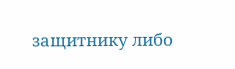защитнику либо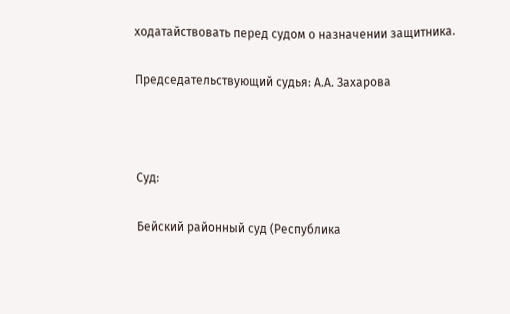ходатайствовать перед судом о назначении защитника.

Председательствующий судья: А.А. Захарова



Суд:

Бейский районный суд (Республика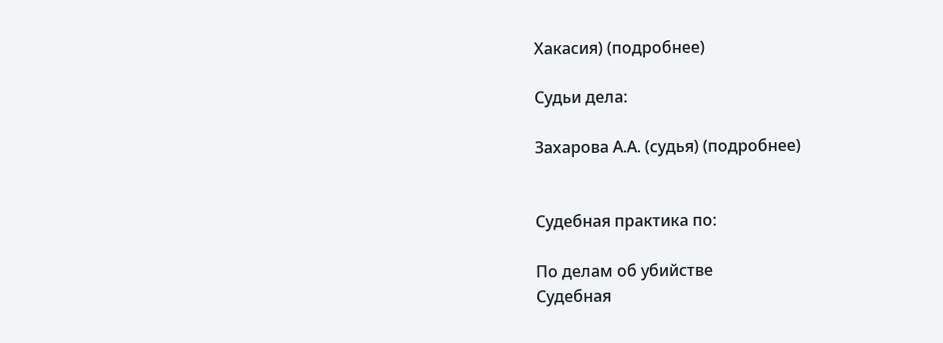Хакасия) (подробнее)

Судьи дела:

Захарова А.А. (судья) (подробнее)


Судебная практика по:

По делам об убийстве
Судебная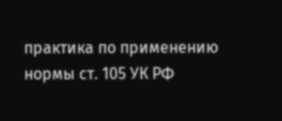практика по применению нормы ст. 105 УК РФ